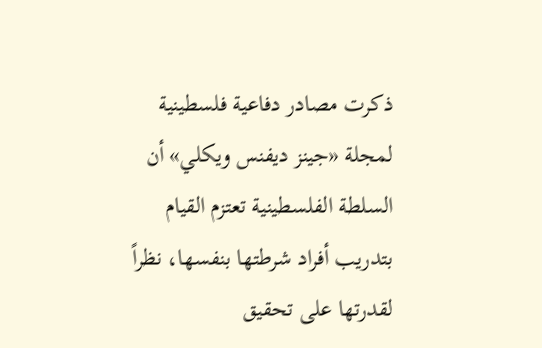ذكرت مصادر دفاعية فلسطينية لمجلة «جينز ديفنس ويكلي» أن السلطة الفلسطينية تعتزم القيام بتدريب أفراد شرطتها بنفسها، نظراً لقدرتها على تحقيق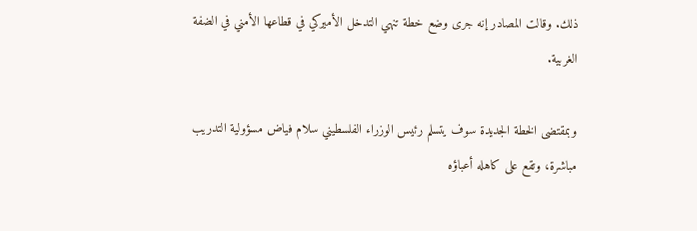ذلك. وقالت المصادر إنه جرى وضع خطة تنهي التدخل الأميركي في قطاعها الأمني في الضفة الغربية.

وبمقتضى الخطة الجديدة سوف يتسلم رئيس الوزراء الفلسطيني سلام فياض مسؤولية التدريب مباشرة، وتقع على كاهله أعباؤه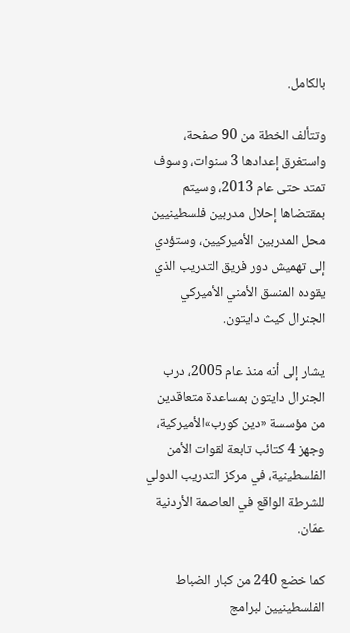بالكامل.

وتتألف الخطة من 90 صفحة، واستغرق إعدادها 3 سنوات، وسوف تمتد حتى عام 2013، وسيتم بمقتضاها إحلال مدربين فلسطينيين محل المدربين الأميركيين، وستؤدي إلى تهميش دور فريق التدريب الذي يقوده المنسق الأمني الأميركي الجنرال كيث دايتون.

يشار إلى أنه منذ عام 2005، درب الجنرال دايتون بمساعدة متعاقدين من مؤسسة «دين كورب»الأميركية، وجهز 4 كتائب تابعة لقوات الأمن الفلسطينية، في مركز التدريب الدولي للشرطة الواقع في العاصمة الأردنية عمّان.

كما خضع 240 من كبار الضباط الفلسطينيين لبرامج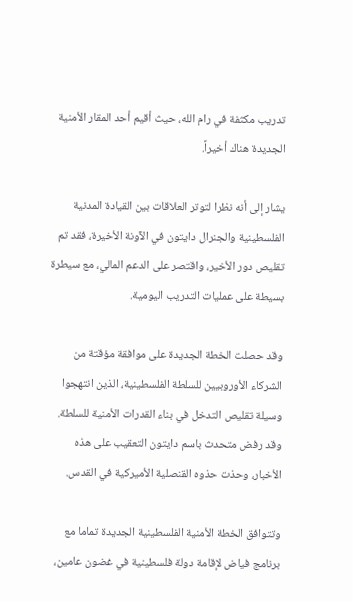تدريب مكثفة في رام الله، حيث أقيم أحد المقار الأمنية الجديدة هناك أخيراً.

يشار إلى أنه نظرا لتوتر العلاقات بين القيادة المدنية الفلسطينية والجنرال دايتون في الآونة الأخيرة، فقد تم تقليص دور الأخير، واقتصر على الدعم المالي، مع سيطرة بسيطة على عمليات التدريب اليومية.

وقد حصلت الخطة الجديدة على موافقة مؤقتة من الشركاء الأوروبيين للسلطة الفلسطينية، الذين انتهجوا وسيلة تقليص التدخل في بناء القدرات الأمنية للسلطة. وقد رفض متحدث باسم دايتون التعقيب على هذه الأخبار، وحذت حذوه القنصلية الأميركية في القدس.

وتتوافق الخطة الأمنية الفلسطينية الجديدة تماما مع برنامج فياض لإقامة دولة فلسطينية في غضون عامين،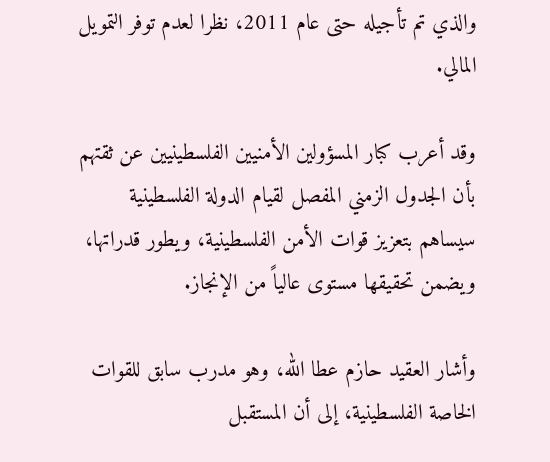والذي تم تأجيله حتى عام 2011، نظرا لعدم توفر التمويل المالي.

وقد أعرب كبار المسؤولين الأمنيين الفلسطينيين عن ثقتهم بأن الجدول الزمني المفصل لقيام الدولة الفلسطينية سيساهم بتعزيز قوات الأمن الفلسطينية، ويطور قدراتها، ويضمن تحقيقها مستوى عالياً من الإنجاز.

وأشار العقيد حازم عطا الله، وهو مدرب سابق للقوات الخاصة الفلسطينية، إلى أن المستقبل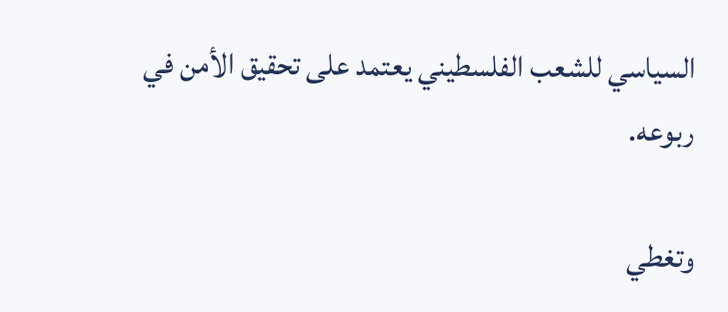السياسي للشعب الفلسطيني يعتمد على تحقيق الأمن في ربوعه.

وتغطي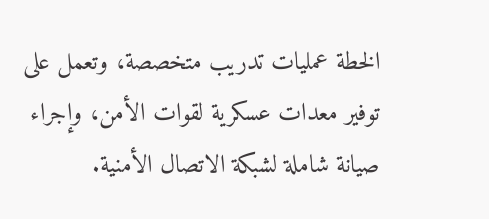الخطة عمليات تدريب متخصصة، وتعمل على توفير معدات عسكرية لقوات الأمن، وإجراء صيانة شاملة لشبكة الاتصال الأمنية.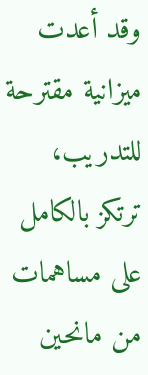وقد أعدت ميزانية مقترحة للتدريب، ترتكز بالكامل على مساهمات من مانحين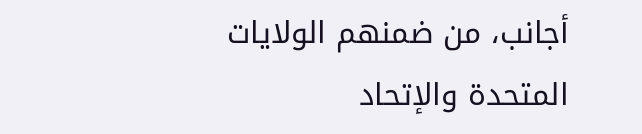أجانب، من ضمنهم الولايات المتحدة والإتحاد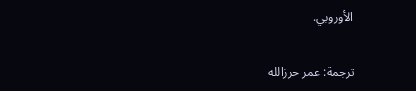الأوروبي.

ترجمة: عمر حرزالله